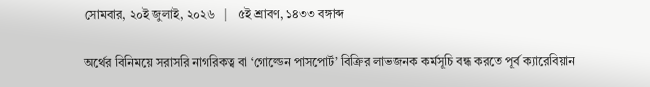সোমবার, ২০ই জুলাই, ২০২৬   |   ৫ই শ্রাবণ, ১৪৩৩ বঙ্গাব্দ

অর্থের বিনিময়ে সরাসরি নাগরিকত্ব বা ‘গোল্ডেন পাসপোর্ট’ বিক্রির লাভজনক কর্মসূচি বন্ধ করতে পূর্ব ক্যারেবিয়ান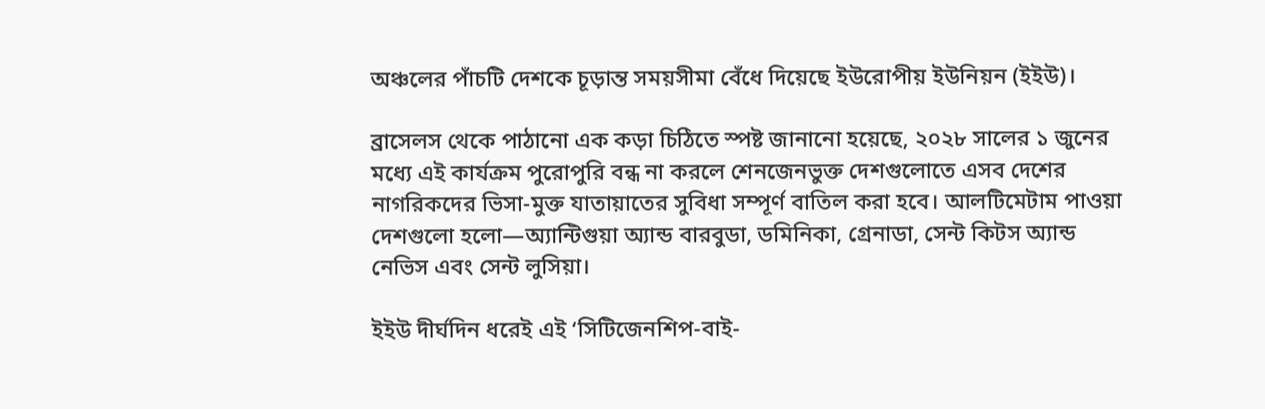অঞ্চলের পাঁচটি দেশকে চূড়ান্ত সময়সীমা বেঁধে দিয়েছে ইউরোপীয় ইউনিয়ন (ইইউ)।

ব্রাসেলস থেকে পাঠানো এক কড়া চিঠিতে স্পষ্ট জানানো হয়েছে, ২০২৮ সালের ১ জুনের মধ্যে এই কার্যক্রম পুরোপুরি বন্ধ না করলে শেনজেনভুক্ত দেশগুলোতে এসব দেশের নাগরিকদের ভিসা-মুক্ত যাতায়াতের সুবিধা সম্পূর্ণ বাতিল করা হবে। আলটিমেটাম পাওয়া দেশগুলো হলো—অ্যান্টিগুয়া অ্যান্ড বারবুডা, ডমিনিকা, গ্রেনাডা, সেন্ট কিটস অ্যান্ড নেভিস এবং সেন্ট লুসিয়া।

ইইউ দীর্ঘদিন ধরেই এই ‘সিটিজেনশিপ-বাই-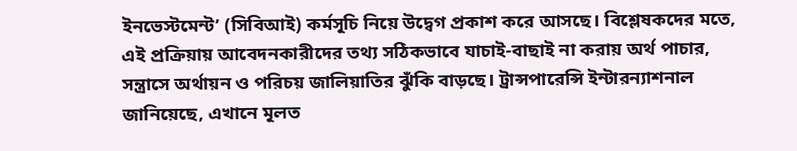ইনভেস্টমেন্ট’ (সিবিআই) কর্মসূচি নিয়ে উদ্বেগ প্রকাশ করে আসছে। বিশ্লেষকদের মতে, এই প্রক্রিয়ায় আবেদনকারীদের তথ্য সঠিকভাবে যাচাই-বাছাই না করায় অর্থ পাচার, সন্ত্রাসে অর্থায়ন ও পরিচয় জালিয়াতির ঝুঁকি বাড়ছে। ট্রান্সপারেন্সি ইন্টারন্যাশনাল জানিয়েছে, এখানে মূলত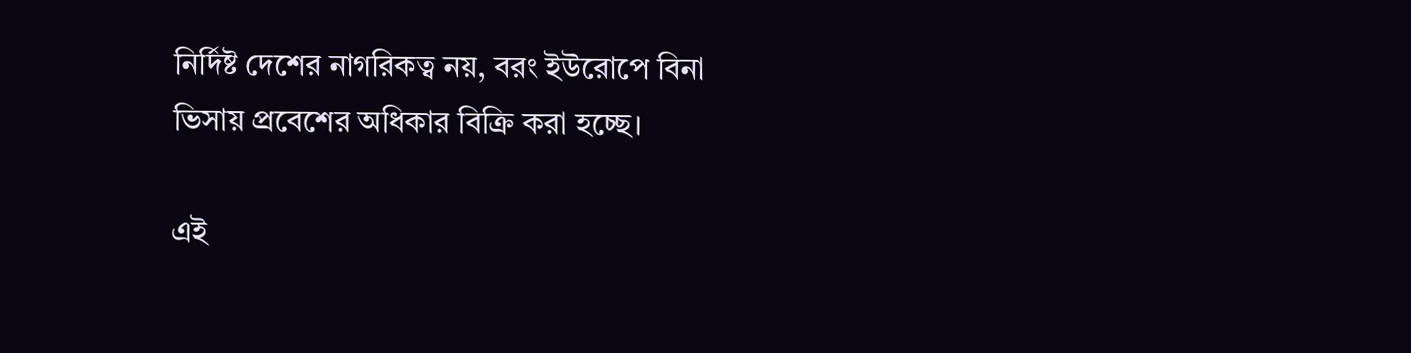নির্দিষ্ট দেশের নাগরিকত্ব নয়, বরং ইউরোপে বিনা ভিসায় প্রবেশের অধিকার বিক্রি করা হচ্ছে।

এই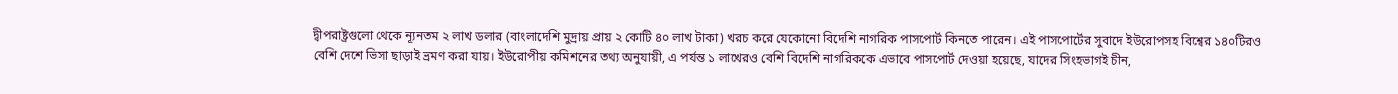দ্বীপরাষ্ট্রগুলো থেকে ন্যূনতম ২ লাখ ডলার (বাংলাদেশি মুদ্রায় প্রায় ২ কোটি ৪০ লাখ টাকা) খরচ করে যেকোনো বিদেশি নাগরিক পাসপোর্ট কিনতে পারেন। এই পাসপোর্টের সুবাদে ইউরোপসহ বিশ্বের ১৪০টিরও বেশি দেশে ভিসা ছাড়াই ভ্রমণ করা যায়। ইউরোপীয় কমিশনের তথ্য অনুযায়ী, এ পর্যন্ত ১ লাখেরও বেশি বিদেশি নাগরিককে এভাবে পাসপোর্ট দেওয়া হয়েছে, যাদের সিংহভাগই চীন,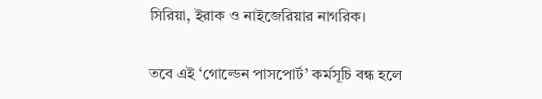সিরিয়া, ইরাক ও নাইজেরিয়ার নাগরিক।

তবে এই ‘গোল্ডেন পাসপোর্ট’ কর্মসূচি বন্ধ হলে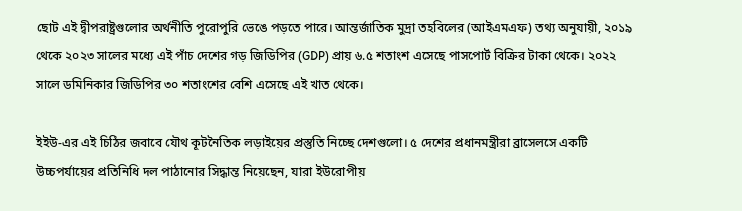ছোট এই দ্বীপরাষ্ট্রগুলোর অর্থনীতি পুরোপুরি ভেঙে পড়তে পারে। আন্তর্জাতিক মুদ্রা তহবিলের (আইএমএফ) তথ্য অনুযায়ী, ২০১৯ থেকে ২০২৩ সালের মধ্যে এই পাঁচ দেশের গড় জিডিপির (GDP) প্রায় ৬.৫ শতাংশ এসেছে পাসপোর্ট বিক্রির টাকা থেকে। ২০২২ সালে ডমিনিকার জিডিপির ৩০ শতাংশের বেশি এসেছে এই খাত থেকে।

ইইউ-এর এই চিঠির জবাবে যৌথ কূটনৈতিক লড়াইয়ের প্রস্তুতি নিচ্ছে দেশগুলো। ৫ দেশের প্রধানমন্ত্রীরা ব্রাসেলসে একটি উচ্চপর্যায়ের প্রতিনিধি দল পাঠানোর সিদ্ধান্ত নিয়েছেন, যারা ইউরোপীয়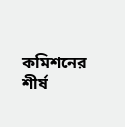কমিশনের শীর্ষ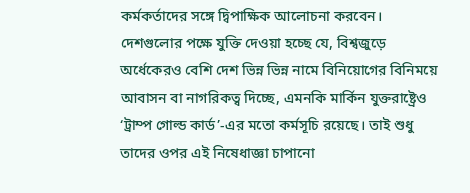কর্মকর্তাদের সঙ্গে দ্বিপাক্ষিক আলোচনা করবেন। দেশগুলোর পক্ষে যুক্তি দেওয়া হচ্ছে যে, বিশ্বজুড়ে অর্ধেকেরও বেশি দেশ ভিন্ন ভিন্ন নামে বিনিয়োগের বিনিময়ে আবাসন বা নাগরিকত্ব দিচ্ছে, এমনকি মার্কিন যুক্তরাষ্ট্রেও ‘ট্রাম্প গোল্ড কার্ড’-এর মতো কর্মসূচি রয়েছে। তাই শুধু তাদের ওপর এই নিষেধাজ্ঞা চাপানো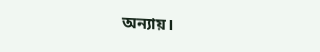অন্যায়।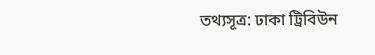তথ্যসূত্র: ঢাকা ট্রিবিউন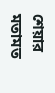শেয়ার
মতামত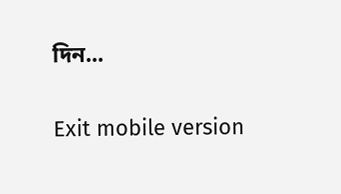দিন...

Exit mobile version